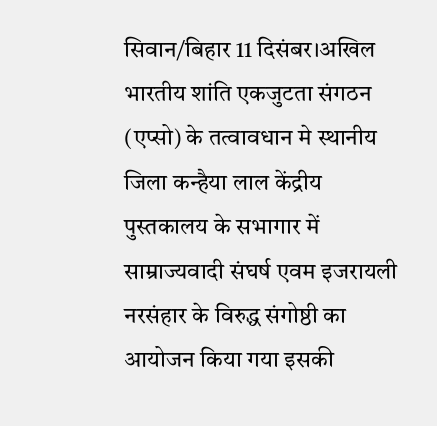सिवान/बिहार 11 दिसंबर।अखिल भारतीय शांति एकजुटता संगठन (एप्सो) के तत्वावधान मे स्थानीय जिला कन्हैया लाल केंद्रीय पुस्तकालय के सभागार में साम्राज्यवादी संघर्ष एवम इजरायली नरसंहार के विरुद्ध संगोष्ठी का आयोजन किया गया इसकी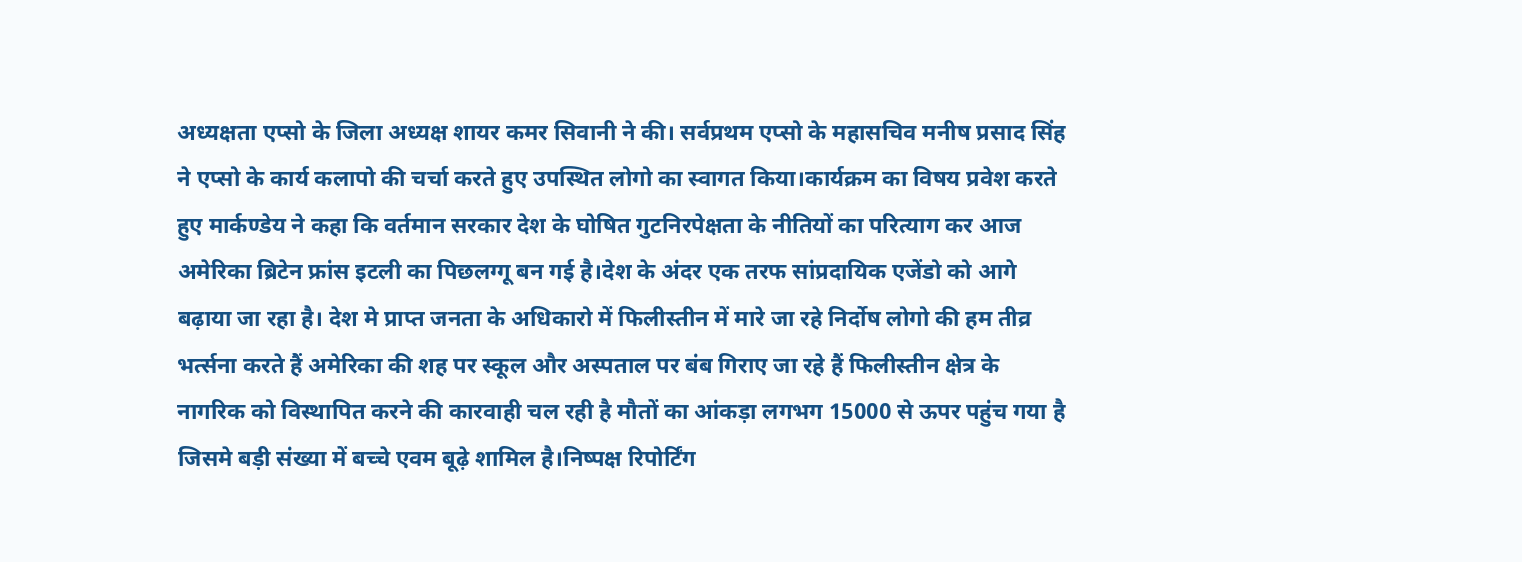अध्यक्षता एप्सो के जिला अध्यक्ष शायर कमर सिवानी ने की। सर्वप्रथम एप्सो के महासचिव मनीष प्रसाद सिंह ने एप्सो के कार्य कलापो की चर्चा करते हुए उपस्थित लोगो का स्वागत किया।कार्यक्रम का विषय प्रवेश करते हुए मार्कण्डेय ने कहा कि वर्तमान सरकार देश के घोषित गुटनिरपेक्षता के नीतियों का परित्याग कर आज अमेरिका ब्रिटेन फ्रांस इटली का पिछलग्गू बन गई है।देश के अंदर एक तरफ सांप्रदायिक एजेंडो को आगे बढ़ाया जा रहा है। देश मे प्राप्त जनता के अधिकारो में फिलीस्तीन में मारे जा रहे निर्दोष लोगो की हम तीव्र भर्त्सना करते हैं अमेरिका की शह पर स्कूल और अस्पताल पर बंब गिराए जा रहे हैं फिलीस्तीन क्षेत्र के नागरिक को विस्थापित करने की कारवाही चल रही है मौतों का आंकड़ा लगभग 15000 से ऊपर पहुंच गया है जिसमे बड़ी संख्या में बच्चे एवम बूढ़े शामिल है।निष्पक्ष रिपोर्टिंग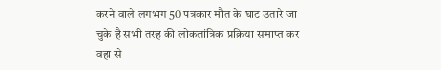करने वाले लगभग 50 पत्रकार मौत के घाट उतारे जा चुके है सभी तरह की लोकतांत्रिक प्रक्रिया समाप्त कर वहा से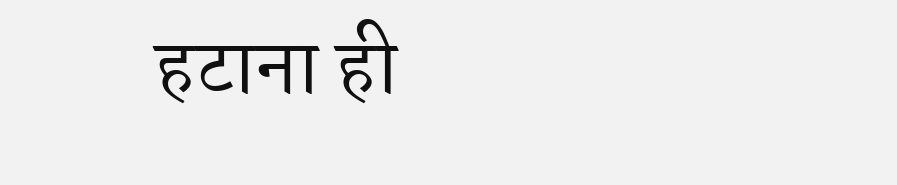हटाना ही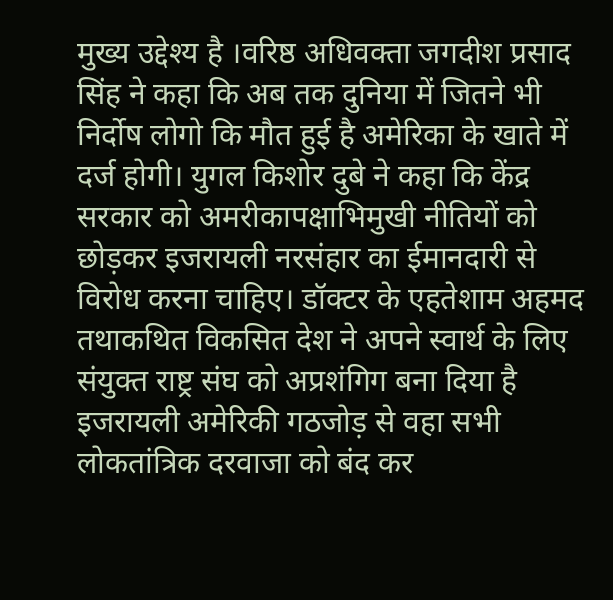मुख्य उद्देश्य है ।वरिष्ठ अधिवक्ता जगदीश प्रसाद सिंह ने कहा कि अब तक दुनिया में जितने भी निर्दोष लोगो कि मौत हुई है अमेरिका के खाते में दर्ज होगी। युगल किशोर दुबे ने कहा कि केंद्र सरकार को अमरीकापक्षाभिमुखी नीतियों को छोड़कर इजरायली नरसंहार का ईमानदारी से विरोध करना चाहिए। डॉक्टर के एहतेशाम अहमद तथाकथित विकसित देश ने अपने स्वार्थ के लिए संयुक्त राष्ट्र संघ को अप्रशंगिग बना दिया है इजरायली अमेरिकी गठजोड़ से वहा सभी लोकतांत्रिक दरवाजा को बंद कर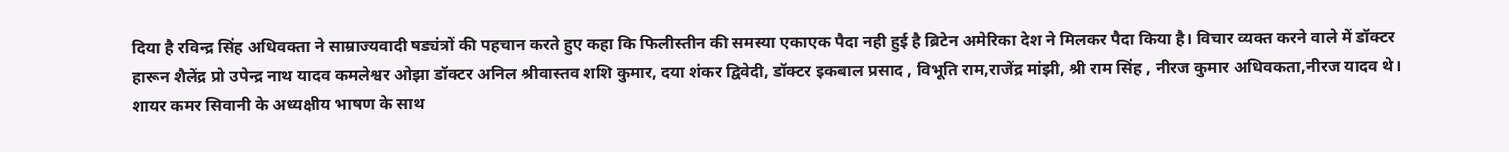दिया है रविन्द्र सिंह अधिवक्ता ने साम्राज्यवादी षड्यंत्रों की पहचान करते हुए कहा कि फिलीस्तीन की समस्या एकाएक पैदा नही हुई है ब्रिटेन अमेरिका देश ने मिलकर पैदा किया है। विचार व्यक्त करने वाले में डॉक्टर हारून शैलेंद्र प्रो उपेन्द्र नाथ यादव कमलेश्वर ओझा डॉक्टर अनिल श्रीवास्तव शशि कुमार, दया शंकर द्विवेदी, डॉक्टर इकबाल प्रसाद , विभूति राम,राजेंद्र मांझी, श्री राम सिंह , नीरज कुमार अधिवकता,नीरज यादव थे। शायर कमर सिवानी के अध्यक्षीय भाषण के साथ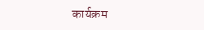कार्यक्रम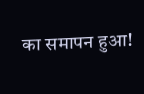का समापन हुआ!